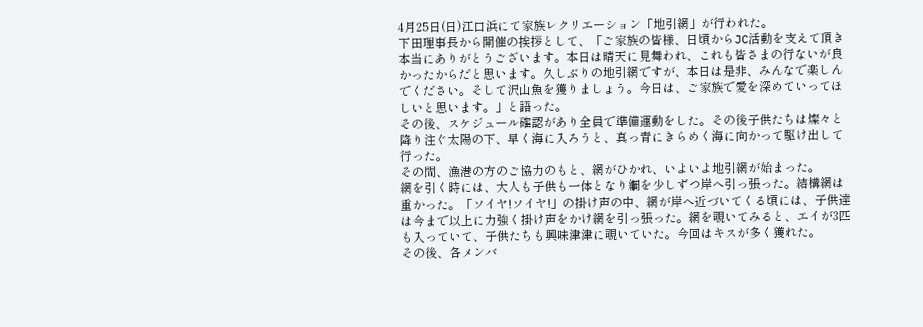4月25日(日)江口浜にて家族レクリエーション「地引網」が行われた。
下田理事長から開催の挨拶として、「ご家族の皆様、日頃からJC活動を支えて頂き本当にありがとうございます。本日は晴天に見舞われ、これも皆さまの行ないが良かったからだと思います。久しぶりの地引網ですが、本日は是非、みんなで楽しんでください。そして沢山魚を獲りましょう。今日は、ご家族で愛を深めていってほしいと思います。」と語った。
その後、スケジュール確認があり全員で準備運動をした。その後子供たちは燦々と降り注ぐ太陽の下、早く海に入ろうと、真っ青にきらめく海に向かって駆け出して行った。
その間、漁港の方のご協力のもと、網がひかれ、いよいよ地引網が始まった。
網を引く時には、大人も子供も一体となり綱を少しずつ岸へ引っ張った。結構網は重かった。「ソイヤ!ソイヤ!」の掛け声の中、網が岸へ近づいてくる頃には、子供達は今まで以上に力強く掛け声をかけ網を引っ張った。網を覗いてみると、エイが3匹も入っていて、子供たちも興味津津に覗いていた。今回はキスが多く獲れた。
その後、各メンバ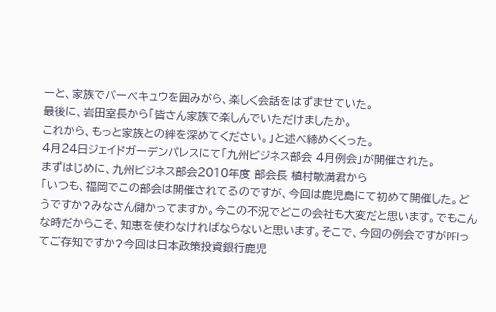ーと、家族でバーべキュウを囲みがら、楽しく会話をはずませていた。
最後に、岩田室長から「皆さん家族で楽しんでいただけましたか。
これから、もっと家族との絆を深めてください。」と述べ締めくくった。
4月24日ジェイドガーデンパレスにて「九州ビジネス部会 4月例会」が開催された。
まずはじめに、九州ビジネス部会2010年度 部会長 植村敏満君から
「いつも、福岡でこの部会は開催されてるのですが、今回は鹿児島にて初めて開催した。どうですか?みなさん儲かってますか。今この不況でどこの会社も大変だと思います。でもこんな時だからこそ、知恵を使わなければならないと思います。そこで、今回の例会ですがPFIってご存知ですか?今回は日本政策投資銀行鹿児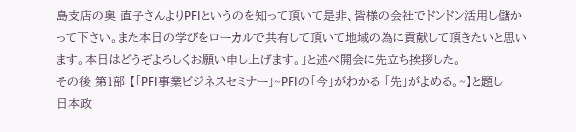島支店の奥 直子さんよりPFIというのを知って頂いて是非、皆様の会社でドンドン活用し儲かって下さい。また本日の学びをローカルで共有して頂いて地域の為に貢献して頂きたいと思います。本日はどうぞよろしくお願い申し上げます。」と述べ開会に先立ち挨拶した。
その後 第1部 【「PFI事業ビジネスセミナー」~PFIの「今」がわかる 「先」がよめる。~】と題し
日本政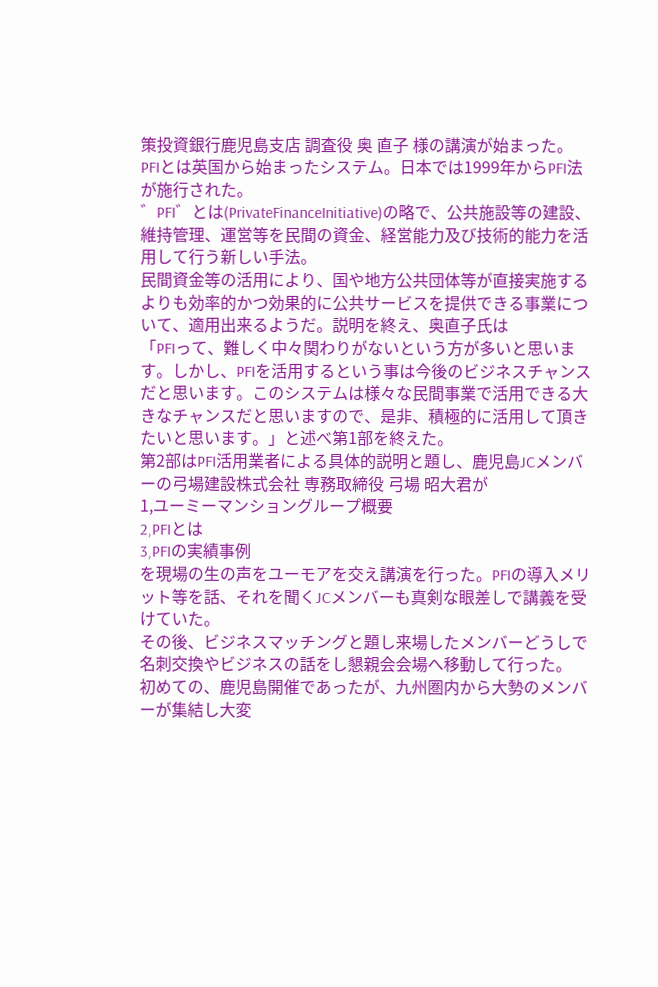策投資銀行鹿児島支店 調査役 奥 直子 様の講演が始まった。
PFIとは英国から始まったシステム。日本では1999年からPFI法が施行された。
゛PFI゛とは(PrivateFinanceInitiative)の略で、公共施設等の建設、維持管理、運営等を民間の資金、経営能力及び技術的能力を活用して行う新しい手法。
民間資金等の活用により、国や地方公共団体等が直接実施するよりも効率的かつ効果的に公共サービスを提供できる事業について、適用出来るようだ。説明を終え、奥直子氏は
「PFIって、難しく中々関わりがないという方が多いと思います。しかし、PFIを活用するという事は今後のビジネスチャンスだと思います。このシステムは様々な民間事業で活用できる大きなチャンスだと思いますので、是非、積極的に活用して頂きたいと思います。」と述べ第1部を終えた。
第2部はPFI活用業者による具体的説明と題し、鹿児島JCメンバーの弓場建設株式会社 専務取締役 弓場 昭大君が
1,ユーミーマンショングループ概要
2,PFIとは
3,PFIの実績事例
を現場の生の声をユーモアを交え講演を行った。PFIの導入メリット等を話、それを聞くJCメンバーも真剣な眼差しで講義を受けていた。
その後、ビジネスマッチングと題し来場したメンバーどうしで名刺交換やビジネスの話をし懇親会会場へ移動して行った。
初めての、鹿児島開催であったが、九州圏内から大勢のメンバーが集結し大変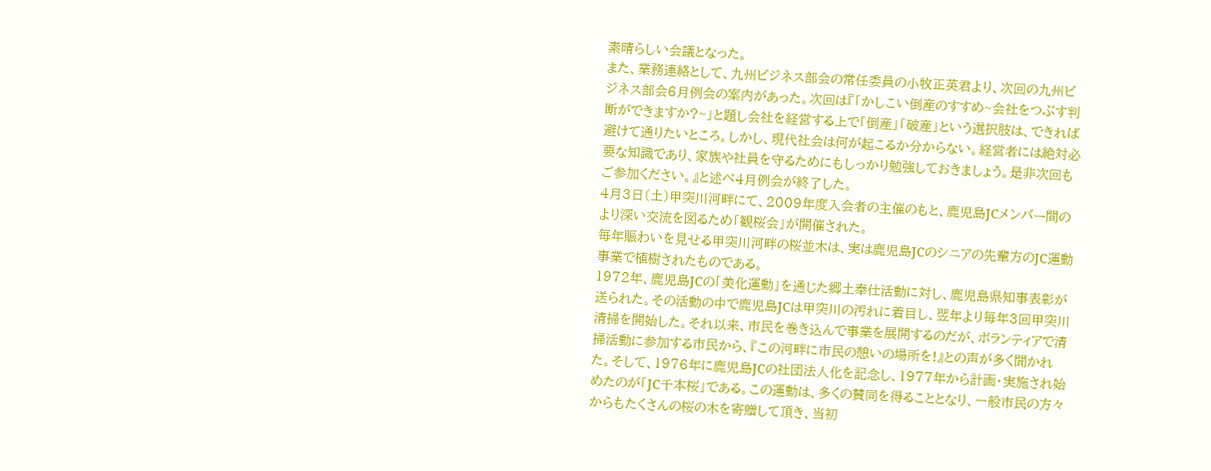素晴らしい会議となった。
また、業務連絡として、九州ビジネス部会の常任委員の小牧正英君より、次回の九州ビジネス部会6月例会の案内があった。次回は『「かしこい倒産のすすめ~会社をつぶす判断ができますか?~」と題し会社を経営する上で「倒産」「破産」という選択肢は、できれば避けて通りたいところ。しかし、現代社会は何が起こるか分からない。経営者には絶対必要な知識であり、家族や社員を守るためにもしっかり勉強しておきましょう。是非次回もご参加ください。』と述べ4月例会が終了した。
4月3日(土)甲突川河畔にて、2009年度入会者の主催のもと、鹿児島JCメンバー間のより深い交流を図るため「観桜会」が開催された。
毎年賑わいを見せる甲突川河畔の桜並木は、実は鹿児島JCのシニアの先輩方のJC運動事業で植樹されたものである。
1972年、鹿児島JCの「美化運動」を通じた郷土奉仕活動に対し、鹿児島県知事表彰が送られた。その活動の中で鹿児島JCは甲突川の汚れに着目し、翌年より毎年3回甲突川清掃を開始した。それ以来、市民を巻き込んで事業を展開するのだが、ボランティアで清掃活動に参加する市民から、『この河畔に市民の憩いの場所を!』との声が多く聞かれた。そして、1976年に鹿児島JCの社団法人化を記念し、1977年から計画・実施され始めたのが「JC千本桜」である。この運動は、多くの賛同を得ることとなり、一般市民の方々からもたくさんの桜の木を寄贈して頂き、当初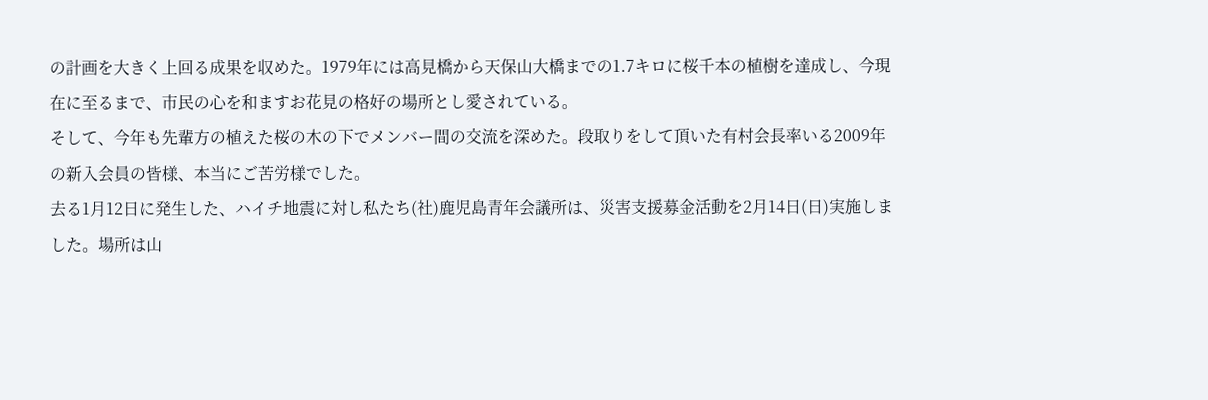の計画を大きく上回る成果を収めた。1979年には高見橋から天保山大橋までの1.7キロに桜千本の植樹を達成し、今現在に至るまで、市民の心を和ますお花見の格好の場所とし愛されている。
そして、今年も先輩方の植えた桜の木の下でメンバー間の交流を深めた。段取りをして頂いた有村会長率いる2009年の新入会員の皆様、本当にご苦労様でした。
去る1月12日に発生した、ハイチ地震に対し私たち(社)鹿児島青年会議所は、災害支援募金活動を2月14日(日)実施しました。場所は山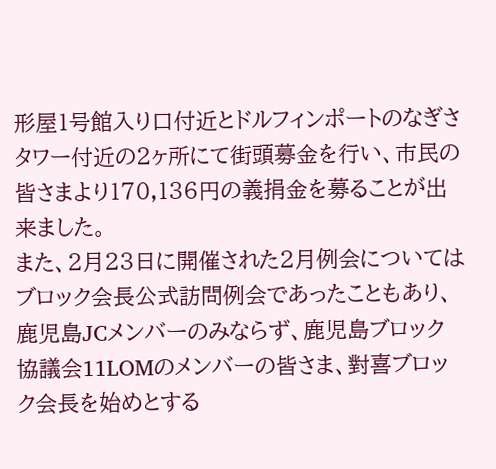形屋1号館入り口付近とドルフィンポートのなぎさタワー付近の2ヶ所にて街頭募金を行い、市民の皆さまより170,136円の義捐金を募ることが出来ました。
また、2月23日に開催された2月例会についてはブロック会長公式訪問例会であったこともあり、鹿児島JCメンバーのみならず、鹿児島ブロック協議会11LOMのメンバーの皆さま、對喜ブロック会長を始めとする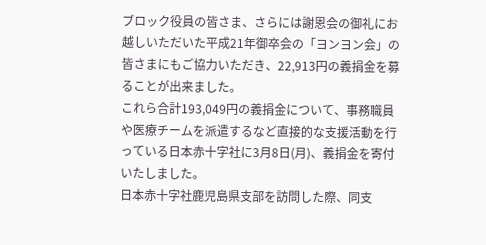ブロック役員の皆さま、さらには謝恩会の御礼にお越しいただいた平成21年御卒会の「ヨンヨン会」の皆さまにもご協力いただき、22,913円の義捐金を募ることが出来ました。
これら合計193,049円の義捐金について、事務職員や医療チームを派遣するなど直接的な支援活動を行っている日本赤十字社に3月8日(月)、義捐金を寄付いたしました。
日本赤十字社鹿児島県支部を訪問した際、同支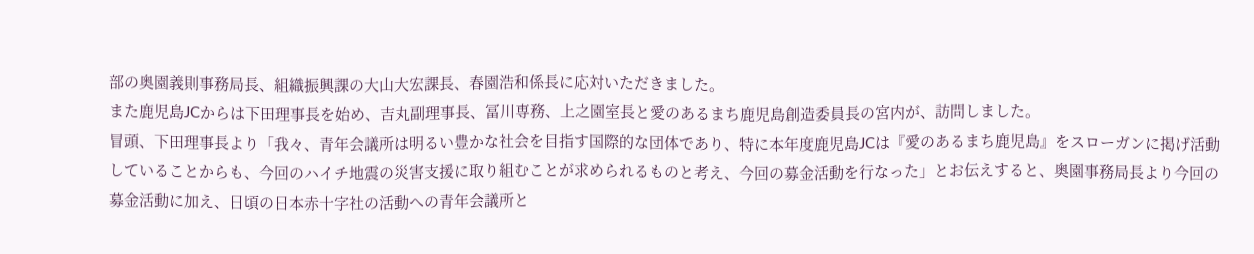部の奥園義則事務局長、組織振興課の大山大宏課長、春園浩和係長に応対いただきました。
また鹿児島JCからは下田理事長を始め、吉丸副理事長、冨川専務、上之園室長と愛のあるまち鹿児島創造委員長の宮内が、訪問しました。
冒頭、下田理事長より「我々、青年会議所は明るい豊かな社会を目指す国際的な団体であり、特に本年度鹿児島JCは『愛のあるまち鹿児島』をスローガンに掲げ活動していることからも、今回のハイチ地震の災害支援に取り組むことが求められるものと考え、今回の募金活動を行なった」とお伝えすると、奥園事務局長より今回の募金活動に加え、日頃の日本赤十字社の活動への青年会議所と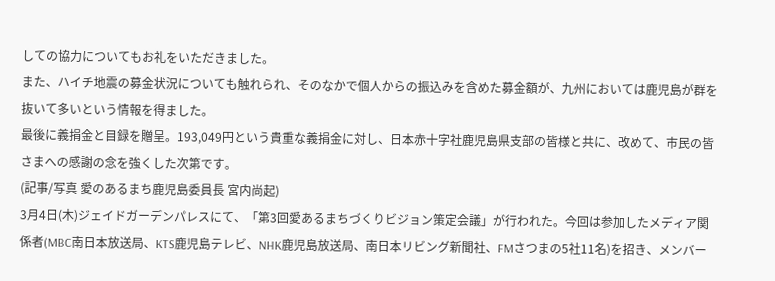しての協力についてもお礼をいただきました。
また、ハイチ地震の募金状況についても触れられ、そのなかで個人からの振込みを含めた募金額が、九州においては鹿児島が群を抜いて多いという情報を得ました。
最後に義捐金と目録を贈呈。193,049円という貴重な義捐金に対し、日本赤十字社鹿児島県支部の皆様と共に、改めて、市民の皆さまへの感謝の念を強くした次第です。
(記事/写真 愛のあるまち鹿児島委員長 宮内尚起)
3月4日(木)ジェイドガーデンパレスにて、「第3回愛あるまちづくりビジョン策定会議」が行われた。今回は参加したメディア関係者(MBC南日本放送局、KTS鹿児島テレビ、NHK鹿児島放送局、南日本リビング新聞社、FMさつまの5社11名)を招き、メンバー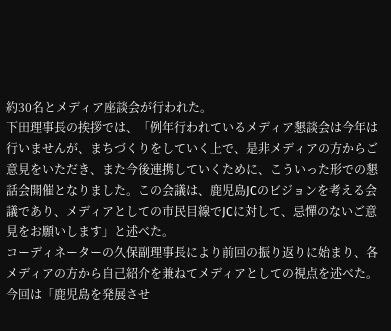約30名とメディア座談会が行われた。
下田理事長の挨拶では、「例年行われているメディア懇談会は今年は行いませんが、まちづくりをしていく上で、是非メディアの方からご意見をいただき、また今後連携していくために、こういった形での懇話会開催となりました。この会議は、鹿児島JCのビジョンを考える会議であり、メディアとしての市民目線でJCに対して、忌憚のないご意見をお願いします」と述べた。
コーディネーターの久保副理事長により前回の振り返りに始まり、各メディアの方から自己紹介を兼ねてメディアとしての視点を述べた。今回は「鹿児島を発展させ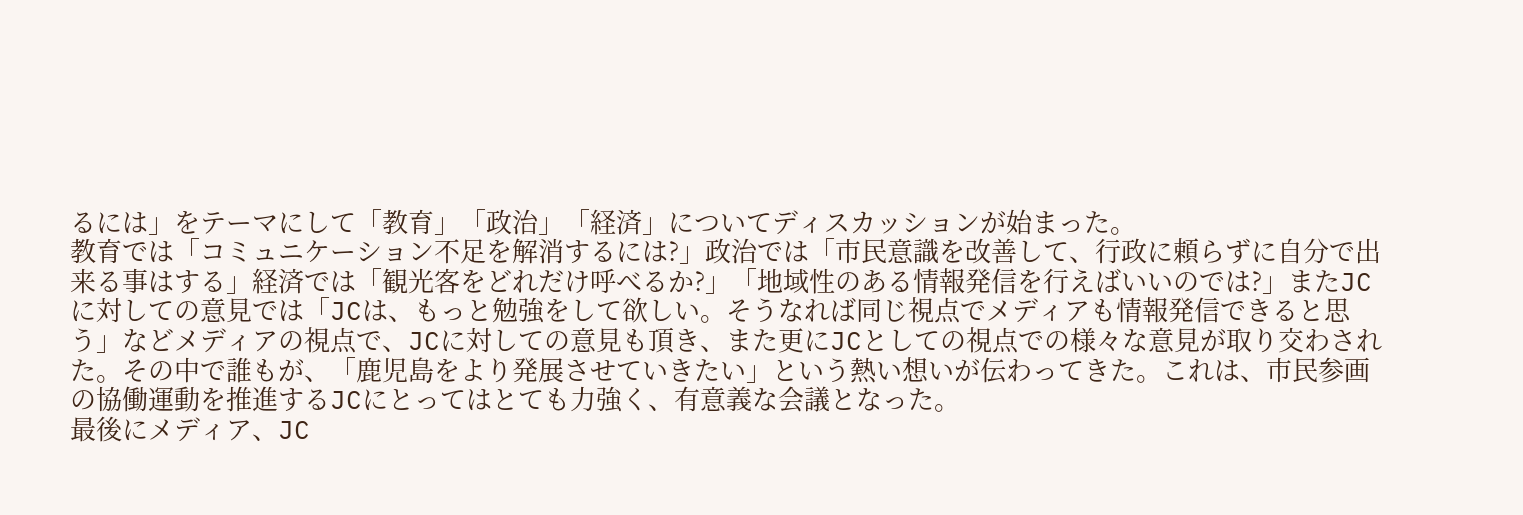るには」をテーマにして「教育」「政治」「経済」についてディスカッションが始まった。
教育では「コミュニケーション不足を解消するには?」政治では「市民意識を改善して、行政に頼らずに自分で出来る事はする」経済では「観光客をどれだけ呼べるか?」「地域性のある情報発信を行えばいいのでは?」またJCに対しての意見では「JCは、もっと勉強をして欲しい。そうなれば同じ視点でメディアも情報発信できると思う」などメディアの視点で、JCに対しての意見も頂き、また更にJCとしての視点での様々な意見が取り交わされた。その中で誰もが、「鹿児島をより発展させていきたい」という熱い想いが伝わってきた。これは、市民参画の協働運動を推進するJCにとってはとても力強く、有意義な会議となった。
最後にメディア、JC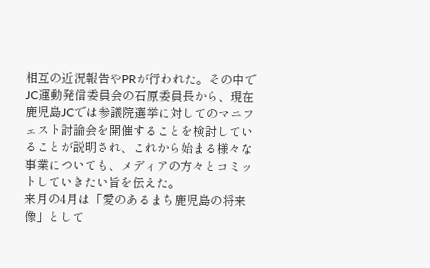相互の近況報告やPRが行われた。その中でJC運動発信委員会の石原委員長から、現在鹿児島JCでは参議院選挙に対してのマニフェスト討論会を開催することを検討していることが説明され、これから始まる様々な事業についても、メディアの方々とコミットしていきたい旨を伝えた。
来月の4月は「愛のあるまち鹿児島の将来像」として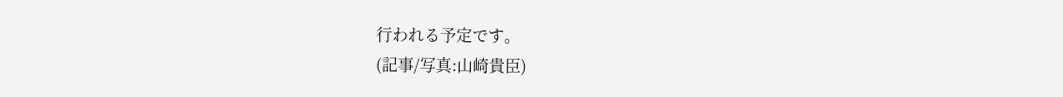行われる予定です。
(記事/写真:山崎貴臣)